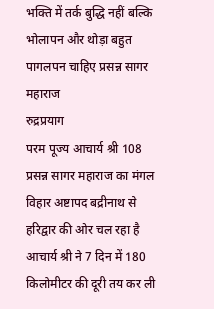भक्ति में तर्क बुद्धि नहीं बल्कि भोलापन और थोड़ा बहुत पागलपन चाहिए प्रसन्न सागर महाराज
रुद्रप्रयाग
परम पूज्य आचार्य श्री 108 प्रसन्न सागर महाराज का मंगल विहार अष्टापद बद्रीनाथ से हरिद्वार की ओर चल रहा है आचार्य श्री ने 7 दिन में 180 किलोमीटर की दूरी तय कर ली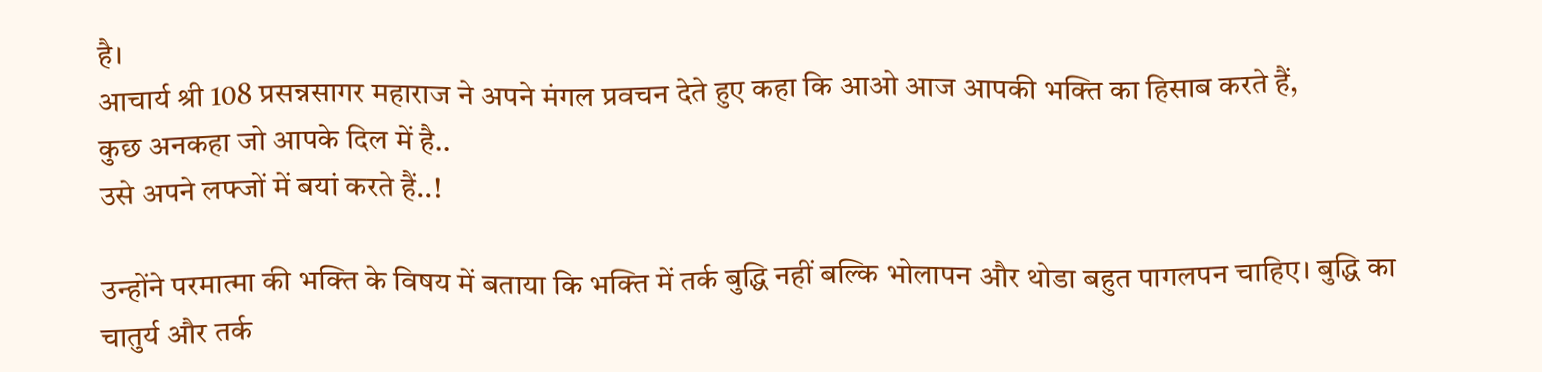है।
आचार्य श्री 108 प्रसन्नसागर महाराज ने अपने मंगल प्रवचन देते हुए कहा कि आओ आज आपकी भक्ति का हिसाब करते हैं,
कुछ अनकहा जो आपके दिल में है..
उसे अपने लफ्जों में बयां करते हैं..!

उन्होंने परमात्मा की भक्ति के विषय में बताया कि भक्ति में तर्क बुद्धि नहीं बल्कि भोलापन और थोडा बहुत पागलपन चाहिए। बुद्धि का चातुर्य और तर्क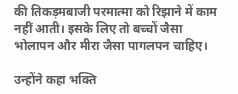की तिकड़मबाजी परमात्मा को रिझाने में काम नहीं आती। इसके लिए तो बच्चों जैसा भोलापन और मीरा जैसा पागलपन चाहिए।

उन्होंने कहा भक्ति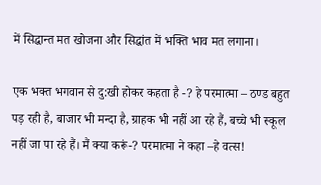में सिद्धान्त मत खोजना और सिद्धांत में भक्ति भाव मत लगाना।

एक भक्त भगवान से दु:खी होकर कहता है -? हे परमात्मा – ठण्ड बहुत पड़ रही है, बाजार भी मन्दा है, ग्राहक भी नहीं आ रहे हैं, बच्चे भी स्कूल नहीं जा पा रहे हैं। मैं क्या करूं-? परमात्मा ने कहा –हे वत्स!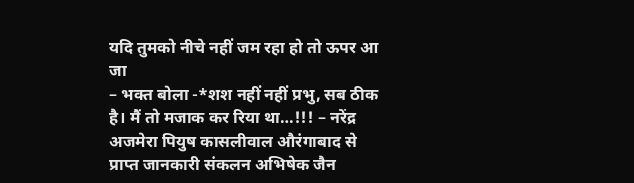यदि तुमको नीचे नहीं जम रहा हो तो ऊपर आ जा
– भक्त बोला -*शश नहीं नहीं प्रभु, सब ठीक है। मैं तो मजाक कर रिया था…!!! – नरेंद्र अजमेरा पियुष कासलीवाल औरंगाबाद से प्राप्त जानकारी संकलन अभिषेक जैन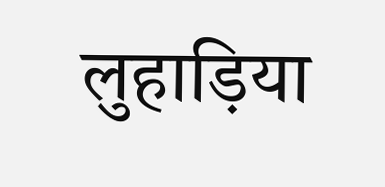लुहाड़िया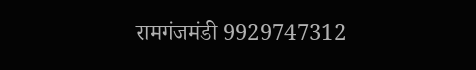रामगंजमंडी 9929747312